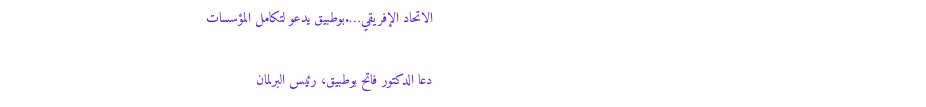الاتحاد الإفريقي….بوطبيق يدعو لتكامل المؤسسات

دعا الدكتور فاتح بوطبيق، رئيس البرلمان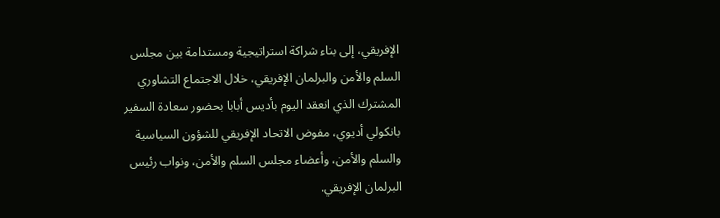الإفريقي، إلى بناء شراكة استراتيجية ومستدامة بين مجلس السلم والأمن والبرلمان الإفريقي، خلال الاجتماع التشاوري المشترك الذي انعقد اليوم بأديس أبابا بحضور سعادة السفير بانكولي أديوي، مفوض الاتحاد الإفريقي للشؤون السياسية والسلم والأمن، وأعضاء مجلس السلم والأمن، ونواب رئيس البرلمان الإفريقي.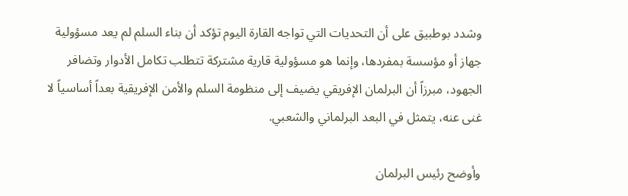وشدد بوطبيق على أن التحديات التي تواجه القارة اليوم تؤكد أن بناء السلم لم يعد مسؤولية جهاز أو مؤسسة بمفردها، وإنما هو مسؤولية قارية مشتركة تتطلب تكامل الأدوار وتضافر الجهود، مبرزاً أن البرلمان الإفريقي يضيف إلى منظومة السلم والأمن الإفريقية بعداً أساسياً لا غنى عنه، يتمثل في البعد البرلماني والشعبي.

وأوضح رئيس البرلمان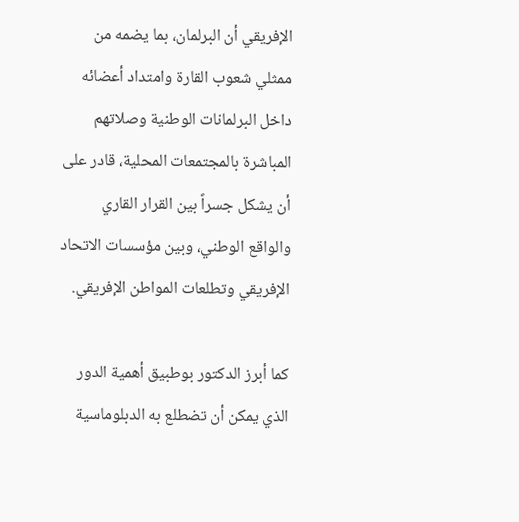الإفريقي أن البرلمان، بما يضمه من ممثلي شعوب القارة وامتداد أعضائه داخل البرلمانات الوطنية وصلاتهم المباشرة بالمجتمعات المحلية، قادر على أن يشكل جسراً بين القرار القاري والواقع الوطني، وبين مؤسسات الاتحاد الإفريقي وتطلعات المواطن الإفريقي.

كما أبرز الدكتور بوطبيق أهمية الدور الذي يمكن أن تضطلع به الدبلوماسية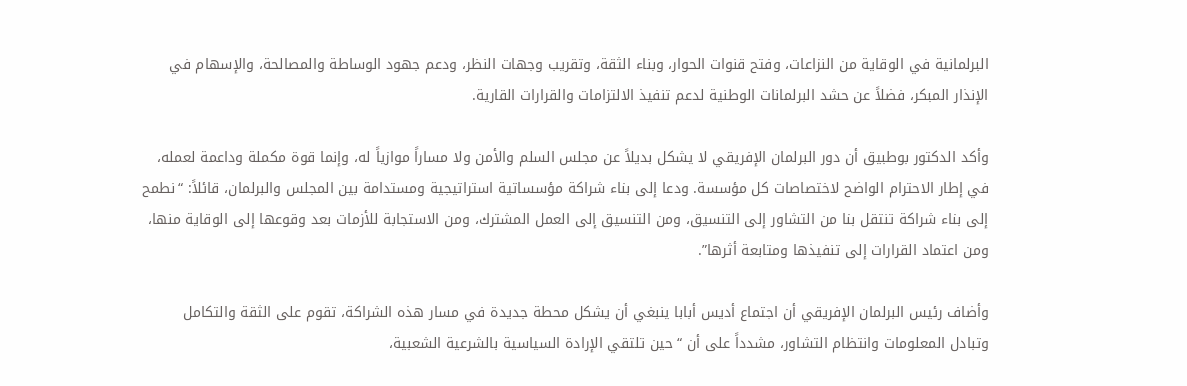البرلمانية في الوقاية من النزاعات، وفتح قنوات الحوار، وبناء الثقة، وتقريب وجهات النظر، ودعم جهود الوساطة والمصالحة، والإسهام في الإنذار المبكر، فضلاً عن حشد البرلمانات الوطنية لدعم تنفيذ الالتزامات والقرارات القارية.

وأكد الدكتور بوطبيق أن دور البرلمان الإفريقي لا يشكل بديلاً عن مجلس السلم والأمن ولا مساراً موازياً له، وإنما قوة مكملة وداعمة لعمله، في إطار الاحترام الواضح لاختصاصات كل مؤسسة. ودعا إلى بناء شراكة مؤسساتية استراتيجية ومستدامة بين المجلس والبرلمان، قائلاً: “نطمح إلى بناء شراكة تنتقل بنا من التشاور إلى التنسيق، ومن التنسيق إلى العمل المشترك، ومن الاستجابة للأزمات بعد وقوعها إلى الوقاية منها، ومن اعتماد القرارات إلى تنفيذها ومتابعة أثرها”.

وأضاف رئيس البرلمان الإفريقي أن اجتماع أديس أبابا ينبغي أن يشكل محطة جديدة في مسار هذه الشراكة، تقوم على الثقة والتكامل وتبادل المعلومات وانتظام التشاور، مشدداً على أن “حين تلتقي الإرادة السياسية بالشرعية الشعبية،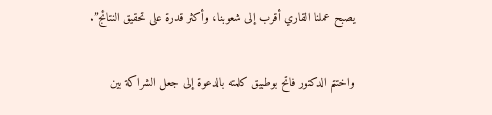يصبح عملنا القاري أقرب إلى شعوبنا، وأكثر قدرة على تحقيق النتائج”.

واختتم الدكتور فاتح بوطبيق كلمته بالدعوة إلى جعل الشراكة بين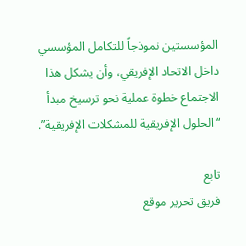المؤسستين نموذجاً للتكامل المؤسسي داخل الاتحاد الإفريقي، وأن يشكل هذا الاجتماع خطوة عملية نحو ترسيخ مبدأ “الحلول الإفريقية للمشكلات الإفريقية”.

تابع
فريق تحرير موقع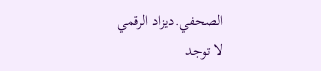الصحفي.ديزاد الرقمي
لا توجد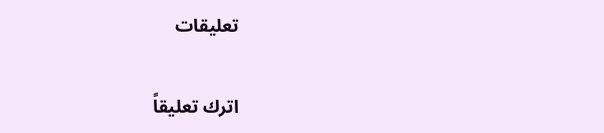تعليقات

اترك تعليقاً